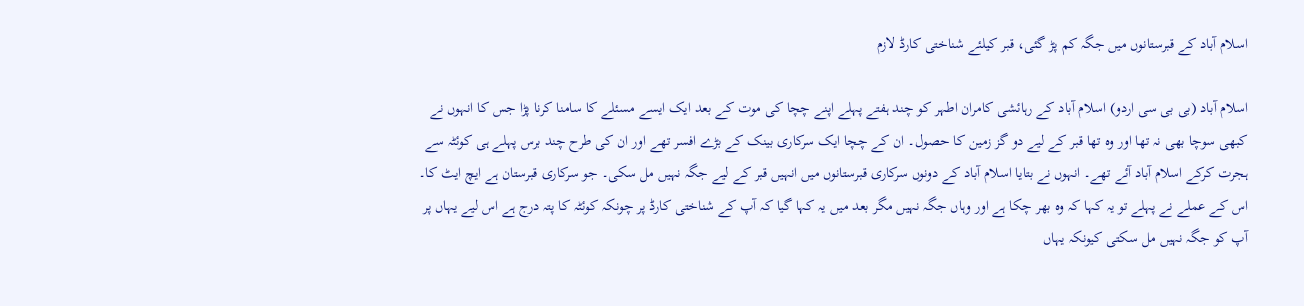اسلام آباد کے قبرستانوں میں جگہ کم پڑ گئی، قبر کیلئے شناختی کارڈ لازم

اسلام آباد (بی بی سی اردو) اسلام آباد کے رہائشی کامران اطہر کو چند ہفتے پہلے اپنے چچا کی موت کے بعد ایک ایسے مسئلے کا سامنا کرنا پڑا جس کا انہوں نے کبھی سوچا بھی نہ تھا اور وہ تھا قبر کے لیے دو گز زمین کا حصول۔ ان کے چچا ایک سرکاری بینک کے بڑے افسر تھے اور ان کی طرح چند برس پہلے ہی کوئٹہ سے ہجرت کرکے اسلام آباد آئے تھے۔ انہوں نے بتایا اسلام آباد کے دونوں سرکاری قبرستانوں میں انہیں قبر کے لیے جگہ نہیں مل سکی۔ جو سرکاری قبرستان ہے ایچ ایٹ کا۔ اس کے عملے نے پہلے تو یہ کہا کہ وہ بھر چکا ہے اور وہاں جگہ نہیں مگر بعد میں یہ کہا گیا کہ آپ کے شناختی کارڈ پر چونکہ کوئٹہ کا پتہ درج ہے اس لیے یہاں پر آپ کو جگہ نہیں مل سکتی کیونکہ یہاں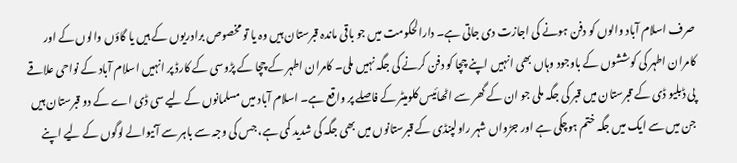صرف اسلام آباد والوں کو دفن ہونے کی اجازت دی جاتی ہے۔ دارالحکومت میں جو باقی ماندہ قبرستان ہیں وہ یا تو مخصوص برادریوں کے ہیں یا گاؤں والوں کے اور کامران اطہر کی کوششوں کے باوجود وہاں بھی انہیں اپنے چچا کو دفن کرنے کی جگہ نہیں ملی۔ کامران اطہر کے چچا کے پڑوسی کے کارڈ پر انہیں اسلام آباد کے نواحی علاقے پی ڈبلیو ڈی کے قبرستان میں قبر کی جگہ ملی جو ان کے گھر سے اٹھائیس کلومیٹر کے فاصلے پر واقع ہے۔ اسلام آباد میں مسلمانوں کے لیے سی ڈی اے کے دو قبرستان ہیں جن میں سے ایک میں جگہ ختم ہوچکی ہے اور جڑواں شہر راولپنڈی کے قبرستانوں میں بھی جگہ کی شدید کمی ہے، جس کی وجہ سے باہر سے آنیوالے لوگوں کے لیے اپنے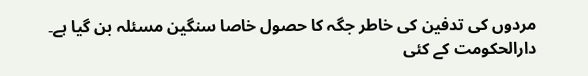مردوں کی تدفین کی خاطر جگہ کا حصول خاصا سنگین مسئلہ بن گیا ہے۔ دارالحکومت کے کئی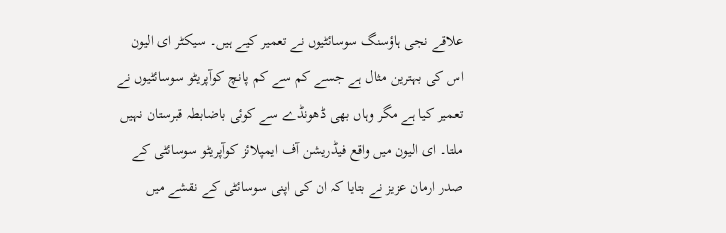علاقے نجی ہاؤسنگ سوسائٹیوں نے تعمیر کیے ہیں۔ سیکٹر ای الیون اس کی بہترین مثال ہے جسے کم سے کم پانچ کوآپریٹو سوسائٹیوں نے تعمیر کیا ہے مگر وہاں بھی ڈھونڈے سے کوئی باضابطہ قبرستان نہیں ملتا۔ ای الیون میں واقع فیڈریشن آف ایمپلائز کوآپریٹو سوسائٹی کے صدر ارمان عزیز نے بتایا کہ ان کی اپنی سوسائٹی کے نقشے میں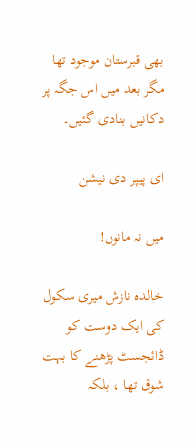بھی قبرستان موجود تھا مگر بعد میں اس جگہ پر دکانیں بنادی گئیں۔

ای پیپر دی نیشن

میں نہ مانوں!

خالدہ نازش میری سکول کی ایک دوست کو ڈائجسٹ پڑھنے کا بہت شوق تھا ، بلکہ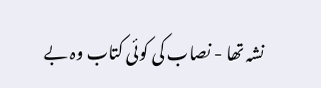نشہ تھا - نصاب کی کوئی کتاب وہ بے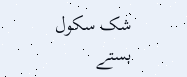شک سکول بستے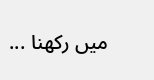میں رکھنا ...